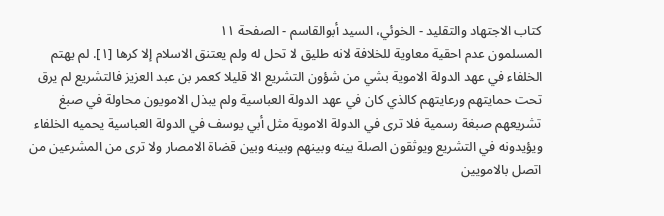كتاب الاجتهاد والتقليد - الخوئي، السيد أبوالقاسم - الصفحة ١١
المسلمون عدم احقية معاوية للخلافة لانه طليق لا تحل له ولم يعتنق الاسلام إلا كرها [١]. لم يهتم الخلفاء في عهد الدولة الاموية بشي من شؤون التشريع الا قليلا كعمر بن عبد العزيز فالتشريع لم يرق تحت حمايتهم ورعايتهم كالذي كان في عهد الدولة العباسية ولم يبذل الامويون محاولة في صبغ تشريعهم صبغة رسمية فلا ترى في الدولة الاموية مثل أبي يوسف في الدولة العباسية يحميه الخلفاء ويؤيدونه في التشريع ويوثقون الصلة بينه وبينهم وبينه وبين قضاة الامصار ولا ترى من المشرعين من اتصل بالامويين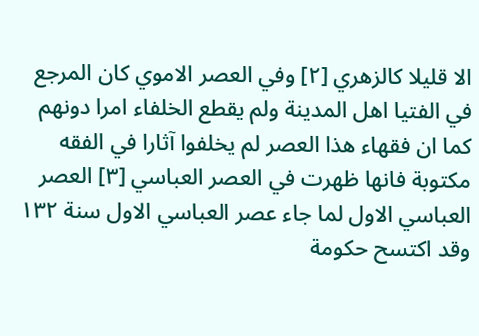الا قليلا كالزهري [٢] وفي العصر الاموي كان المرجع في الفتيا اهل المدينة ولم يقطع الخلفاء امرا دونهم كما ان فقهاء هذا العصر لم يخلفوا آثارا في الفقه مكتوبة فانها ظهرت في العصر العباسي [٣] العصر العباسي الاول لما جاء عصر العباسي الاول سنة ١٣٢ وقد اكتسح حكومة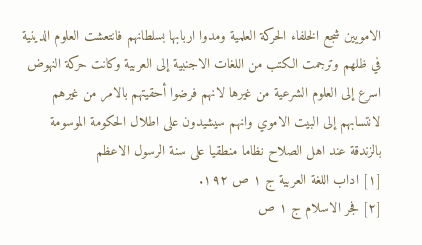الامويين شجع الخلفاء الحركة العلمية ومدوا اربابها بسلطانهم فانتعشت العلوم الدينية في ظلهم وترجمت الكتب من اللغات الاجنبية إلى العربية وكانت حركة النهوض اسرع إلى العلوم الشرعية من غيرها لانهم فرضوا أحقيتهم بالامر من غيرهم لانتسابهم إلى البيت الاموي وانهم سيشيدون على اطلال الحكومة الموسومة بالزندقة عند اهل الصلاح نظاما منطقيا على سنة الرسول الاعظم
[١] اداب اللغة العربية ج ١ ص ١٩٢.
[٢] فجر الاسلام ج ١ ص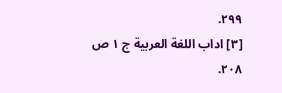٢٩٩.
[٣] اداب اللغة العربية ج ١ ص ٢٠٨.